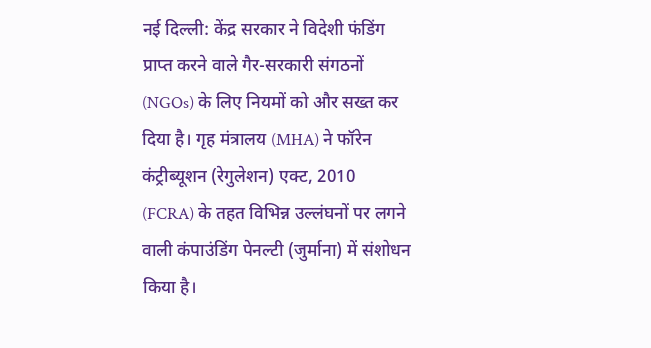नई दिल्ली: केंद्र सरकार ने विदेशी फंडिंग प्राप्त करने वाले गैर-सरकारी संगठनों (NGOs) के लिए नियमों को और सख्त कर दिया है। गृह मंत्रालय (MHA) ने फॉरेन कंट्रीब्यूशन (रेगुलेशन) एक्ट, 2010 (FCRA) के तहत विभिन्न उल्लंघनों पर लगने वाली कंपाउंडिंग पेनल्टी (जुर्माना) में संशोधन किया है।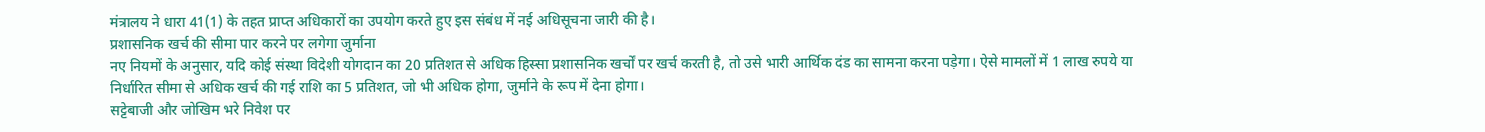मंत्रालय ने धारा 41(1) के तहत प्राप्त अधिकारों का उपयोग करते हुए इस संबंध में नई अधिसूचना जारी की है।
प्रशासनिक खर्च की सीमा पार करने पर लगेगा जुर्माना
नए नियमों के अनुसार, यदि कोई संस्था विदेशी योगदान का 20 प्रतिशत से अधिक हिस्सा प्रशासनिक खर्चों पर खर्च करती है, तो उसे भारी आर्थिक दंड का सामना करना पड़ेगा। ऐसे मामलों में 1 लाख रुपये या निर्धारित सीमा से अधिक खर्च की गई राशि का 5 प्रतिशत, जो भी अधिक होगा, जुर्माने के रूप में देना होगा।
सट्टेबाजी और जोखिम भरे निवेश पर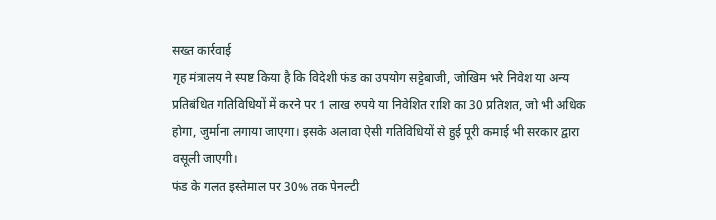सख्त कार्रवाई
गृह मंत्रालय ने स्पष्ट किया है कि विदेशी फंड का उपयोग सट्टेबाजी, जोखिम भरे निवेश या अन्य प्रतिबंधित गतिविधियों में करने पर 1 लाख रुपये या निवेशित राशि का 30 प्रतिशत, जो भी अधिक होगा, जुर्माना लगाया जाएगा। इसके अलावा ऐसी गतिविधियों से हुई पूरी कमाई भी सरकार द्वारा वसूली जाएगी।
फंड के गलत इस्तेमाल पर 30% तक पेनल्टी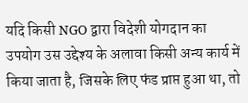यदि किसी NGO द्वारा विदेशी योगदान का उपयोग उस उद्देश्य के अलावा किसी अन्य कार्य में किया जाता है, जिसके लिए फंड प्राप्त हुआ था, तो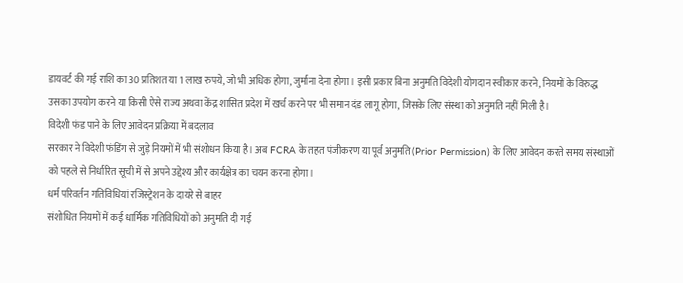डायवर्ट की गई राशि का 30 प्रतिशत या 1 लाख रुपये, जो भी अधिक होगा, जुर्माना देना होगा। इसी प्रकार बिना अनुमति विदेशी योगदान स्वीकार करने, नियमों के विरुद्ध उसका उपयोग करने या किसी ऐसे राज्य अथवा केंद्र शासित प्रदेश में खर्च करने पर भी समान दंड लागू होगा, जिसके लिए संस्था को अनुमति नहीं मिली है।
विदेशी फंड पाने के लिए आवेदन प्रक्रिया में बदलाव
सरकार ने विदेशी फंडिंग से जुड़े नियमों में भी संशोधन किया है। अब FCRA के तहत पंजीकरण या पूर्व अनुमति (Prior Permission) के लिए आवेदन करते समय संस्थाओं को पहले से निर्धारित सूची में से अपने उद्देश्य और कार्यक्षेत्र का चयन करना होगा।
धर्म परिवर्तन गतिविधियां रजिस्ट्रेशन के दायरे से बाहर
संशोधित नियमों में कई धार्मिक गतिविधियों को अनुमति दी गई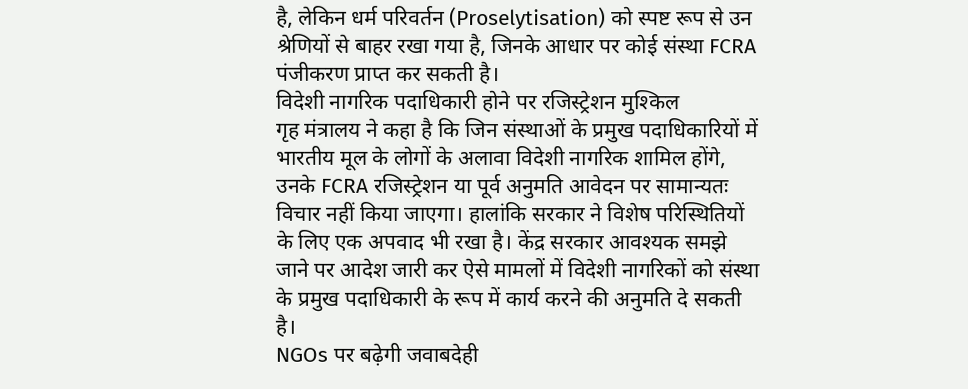है, लेकिन धर्म परिवर्तन (Proselytisation) को स्पष्ट रूप से उन श्रेणियों से बाहर रखा गया है, जिनके आधार पर कोई संस्था FCRA पंजीकरण प्राप्त कर सकती है।
विदेशी नागरिक पदाधिकारी होने पर रजिस्ट्रेशन मुश्किल
गृह मंत्रालय ने कहा है कि जिन संस्थाओं के प्रमुख पदाधिकारियों में भारतीय मूल के लोगों के अलावा विदेशी नागरिक शामिल होंगे, उनके FCRA रजिस्ट्रेशन या पूर्व अनुमति आवेदन पर सामान्यतः विचार नहीं किया जाएगा। हालांकि सरकार ने विशेष परिस्थितियों के लिए एक अपवाद भी रखा है। केंद्र सरकार आवश्यक समझे जाने पर आदेश जारी कर ऐसे मामलों में विदेशी नागरिकों को संस्था के प्रमुख पदाधिकारी के रूप में कार्य करने की अनुमति दे सकती है।
NGOs पर बढ़ेगी जवाबदेही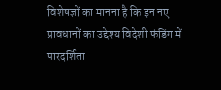विशेषज्ञों का मानना है कि इन नए प्रावधानों का उद्देश्य विदेशी फंडिंग में पारदर्शिता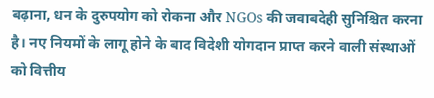बढ़ाना, धन के दुरुपयोग को रोकना और NGOs की जवाबदेही सुनिश्चित करना है। नए नियमों के लागू होने के बाद विदेशी योगदान प्राप्त करने वाली संस्थाओं को वित्तीय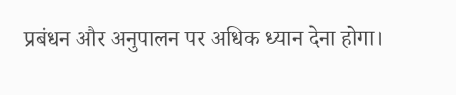प्रबंधन और अनुपालन पर अधिक ध्यान देना होगा।